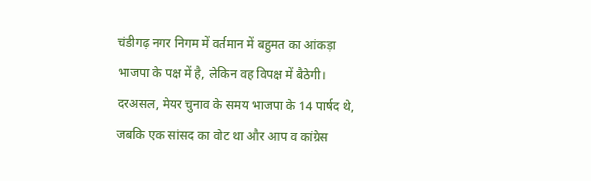चंडीगढ़ नगर निगम में वर्तमान में बहुमत का आंकड़ा भाजपा के पक्ष में है, लेकिन वह विपक्ष में बैठेगी। दरअसल, मेयर चुनाव के समय भाजपा के 14 पार्षद थे, जबकि एक सांसद का वोट था और आप व कांग्रेस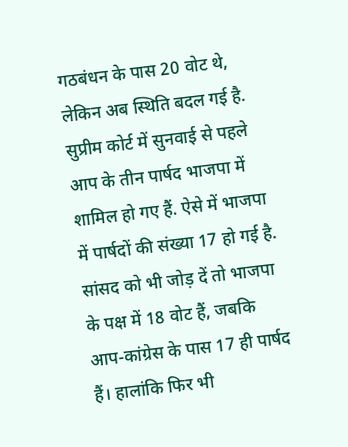गठबंधन के पास 20 वोट थे, लेकिन अब स्थिति बदल गई है. सुप्रीम कोर्ट में सुनवाई से पहले आप के तीन पार्षद भाजपा में शामिल हो गए हैं. ऐसे में भाजपा में पार्षदों की संख्या 17 हो गई है. सांसद को भी जोड़ दें तो भाजपा के पक्ष में 18 वोट हैं, जबकि आप-कांग्रेस के पास 17 ही पार्षद हैं। हालांकि फिर भी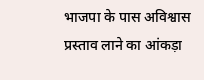भाजपा के पास अविश्वास प्रस्ताव लाने का आंकड़ा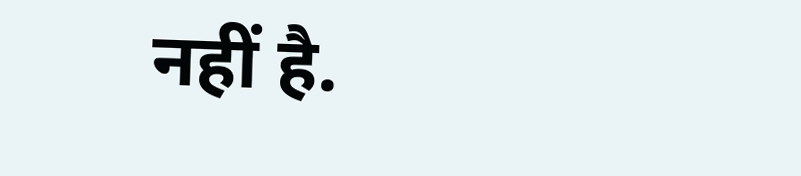नहीं है.